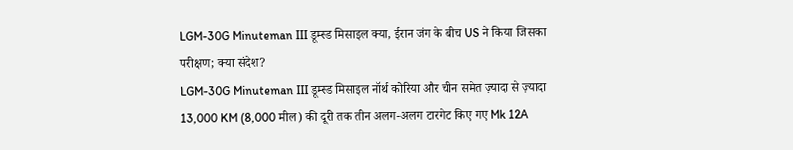LGM-30G Minuteman III डूम्स्ड मिसाइल क्या, ईरान जंग के बीच US ने किया जिसका परीक्षण; क्या संदेश?
LGM-30G Minuteman III डूम्स्ड मिसाइल नॉर्थ कोरिया और चीन समेत ज़्यादा से ज़्यादा 13,000 KM (8,000 मील) की दूरी तक तीन अलग-अलग टारगेट किए गए Mk 12A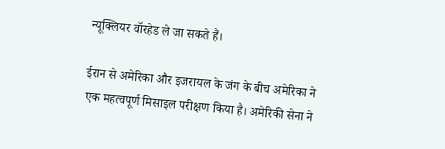न्यूक्लियर वॉरहेड ले जा सकते हैं।

ईरान से अमेरिका और इजरायल के जंग के बीच अमेरिका ने एक महत्वपूर्ण मिसाइल परीक्षण किया है। अमेरिकी सेना ने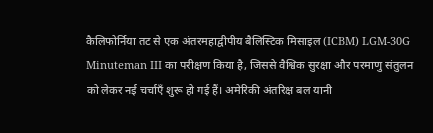कैलिफोर्निया तट से एक अंतरमहाद्वीपीय बैलिस्टिक मिसाइल (ICBM) LGM-30G Minuteman III का परीक्षण किया है, जिससे वैश्विक सुरक्षा और परमाणु संतुलन को लेकर नई चर्चाएँ शुरू हो गई हैं। अमेरिकी अंतरिक्ष बल यानी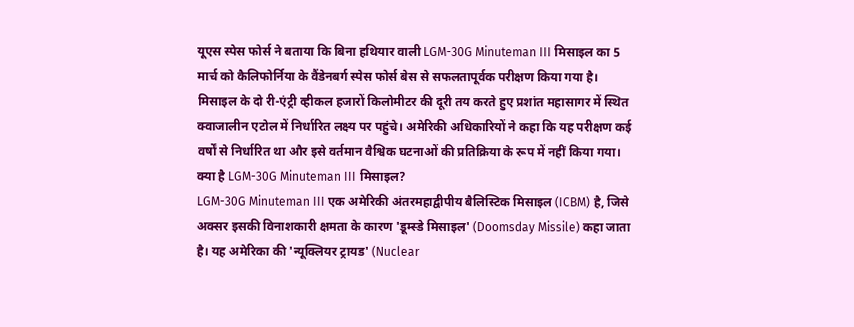यूएस स्पेस फोर्स ने बताया कि बिना हथियार वाली LGM-30G Minuteman III मिसाइल का 5 मार्च को कैलिफोर्निया के वैंडेनबर्ग स्पेस फोर्स बेस से सफलतापूर्वक परीक्षण किया गया है।
मिसाइल के दो री-एंट्री व्हीकल हजारों किलोमीटर की दूरी तय करते हुए प्रशांत महासागर में स्थित क्वाजालीन एटोल में निर्धारित लक्ष्य पर पहुंचे। अमेरिकी अधिकारियों ने कहा कि यह परीक्षण कई वर्षों से निर्धारित था और इसे वर्तमान वैश्विक घटनाओं की प्रतिक्रिया के रूप में नहीं किया गया।
क्या है LGM-30G Minuteman III मिसाइल?
LGM-30G Minuteman III एक अमेरिकी अंतरमहाद्वीपीय बैलिस्टिक मिसाइल (ICBM) है, जिसे अक्सर इसकी विनाशकारी क्षमता के कारण 'डूम्स्डे मिसाइल' (Doomsday Missile) कहा जाता है। यह अमेरिका की 'न्यूक्लियर ट्रायड' (Nuclear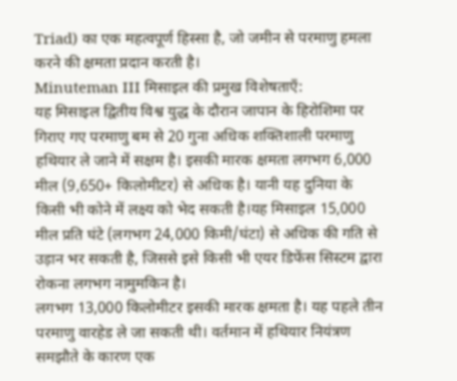Triad) का एक महत्वपूर्ण हिस्सा है, जो जमीन से परमाणु हमला करने की क्षमता प्रदान करती है।
Minuteman III मिसाइल की प्रमुख विशेषताएँ:
यह मिसाइल द्वितीय विश्व युद्ध के दौरान जापान के हिरोशिमा पर गिराए गए परमाणु बम से 20 गुना अधिक शक्तिशाली परमाणु हथियार ले जाने में सक्षम है। इसकी मारक क्षमता लगभग 6,000 मील (9,650+ किलोमीटर) से अधिक है। यानी यह दुनिया के किसी भी कोने में लक्ष्य को भेद सकती है।यह मिसाइल 15,000 मील प्रति घंटे (लगभग 24,000 किमी/घंटा) से अधिक की गति से उड़ान भर सकती है, जिससे इसे किसी भी एयर डिफेंस सिस्टम द्वारा रोकना लगभग नामुमकिन है।
लगभग 13,000 किलोमीटर इसकी मारक क्षमता है। यह पहले तीन परमाणु वारहेड ले जा सकती थी। वर्तमान में हथियार नियंत्रण समझौते के कारण एक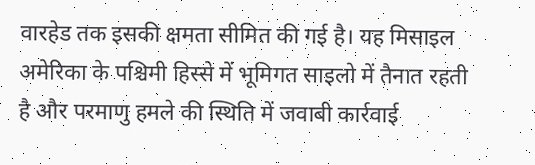वारहेड तक इसकी क्षमता सीमित की गई है। यह मिसाइल अमेरिका के पश्चिमी हिस्से में भूमिगत साइलो में तैनात रहती है और परमाणु हमले की स्थिति में जवाबी कार्रवाई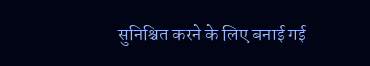सुनिश्चित करने के लिए बनाई गई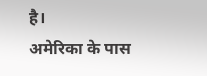है।
अमेरिका के पास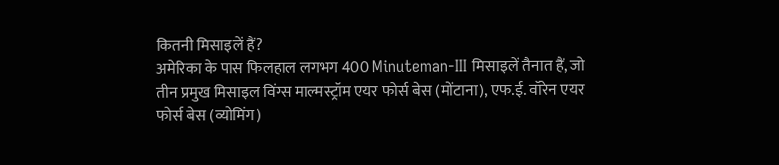कितनी मिसाइलें हैं?
अमेरिका के पास फिलहाल लगभग 400 Minuteman-III मिसाइलें तैनात हैं, जो तीन प्रमुख मिसाइल विंग्स माल्मस्ट्रॉम एयर फोर्स बेस (मोंटाना), एफ.ई. वॉरेन एयर फोर्स बेस (व्योमिंग)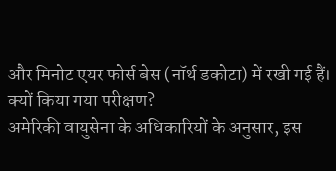और मिनोट एयर फोर्स बेस (नॉर्थ डकोटा) में रखी गई हैं।
क्यों किया गया परीक्षण?
अमेरिकी वायुसेना के अधिकारियों के अनुसार, इस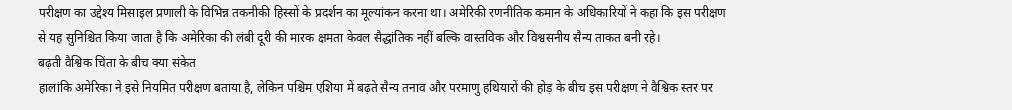परीक्षण का उद्देश्य मिसाइल प्रणाली के विभिन्न तकनीकी हिस्सों के प्रदर्शन का मूल्यांकन करना था। अमेरिकी रणनीतिक कमान के अधिकारियों ने कहा कि इस परीक्षण से यह सुनिश्चित किया जाता है कि अमेरिका की लंबी दूरी की मारक क्षमता केवल सैद्धांतिक नहीं बल्कि वास्तविक और विश्वसनीय सैन्य ताकत बनी रहे।
बढ़ती वैश्विक चिंता के बीच क्या संकेत
हालांकि अमेरिका ने इसे नियमित परीक्षण बताया है, लेकिन पश्चिम एशिया में बढ़ते सैन्य तनाव और परमाणु हथियारों की होड़ के बीच इस परीक्षण ने वैश्विक स्तर पर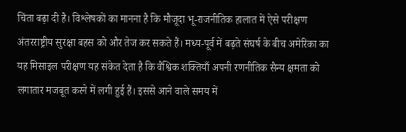चिंता बढ़ा दी है। विश्लेषकों का मानना है कि मौजूदा भू-राजनीतिक हालात में ऐसे परीक्षण अंतरराष्ट्रीय सुरक्षा बहस को और तेज कर सकते हैं। मध्य-पूर्व में बढ़ते संघर्ष के बीच अमेरिका का यह मिसाइल परीक्षण यह संकेत देता है कि वैश्विक शक्तियाँ अपनी रणनीतिक सैन्य क्षमता को लगातार मजबूत करने में लगी हुई हैं। इससे आने वाले समय में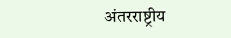अंतरराष्ट्रीय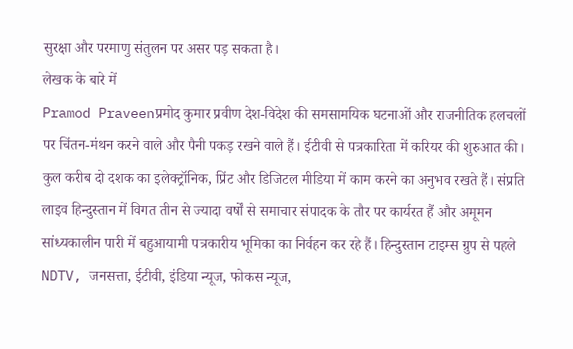सुरक्षा और परमाणु संतुलन पर असर पड़ सकता है।
लेखक के बारे में
Pramod Praveenप्रमोद कुमार प्रवीण देश-विदेश की समसामयिक घटनाओं और राजनीतिक हलचलों पर चिंतन-मंथन करने वाले और पैनी पकड़ रखने वाले हैं। ईटीवी से पत्रकारिता में करियर की शुरुआत की। कुल करीब दो दशक का इलेक्ट्रॉनिक, प्रिंट और डिजिटल मीडिया में काम करने का अनुभव रखते हैं। संप्रति लाइव हिन्दुस्तान में विगत तीन से ज्यादा वर्षों से समाचार संपादक के तौर पर कार्यरत हैं और अमूमन सांध्यकालीन पारी में बहुआयामी पत्रकारीय भूमिका का निर्वहन कर रहे हैं। हिन्दुस्तान टाइम्स ग्रुप से पहले NDTV, जनसत्ता, ईटीवी, इंडिया न्यूज, फोकस न्यूज,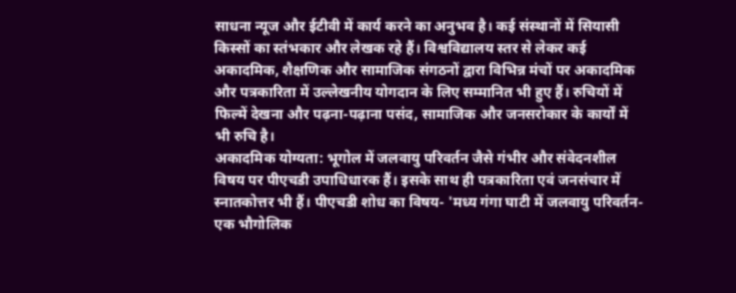साधना न्यूज और ईटीवी में कार्य करने का अनुभव है। कई संस्थानों में सियासी किस्सों का स्तंभकार और लेखक रहे हैं। विश्वविद्यालय स्तर से लेकर कई अकादमिक, शैक्षणिक और सामाजिक संगठनों द्वारा विभिन्न मंचों पर अकादमिक और पत्रकारिता में उल्लेखनीय योगदान के लिए सम्मानित भी हुए हैं। रुचियों में फिल्में देखना और पढ़ना-पढ़ाना पसंद, सामाजिक और जनसरोकार के कार्यों में भी रुचि है।
अकादमिक योग्यता: भूगोल में जलवायु परिवर्तन जैसे गंभीर और संवेदनशील विषय पर पीएचडी उपाधिधारक हैं। इसके साथ ही पत्रकारिता एवं जनसंचार में स्नातकोत्तर भी हैं। पीएचडी शोध का विषय- 'मध्य गंगा घाटी में जलवायु परिवर्तन-एक भौगोलिक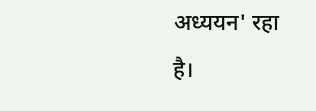अध्ययन' रहा है।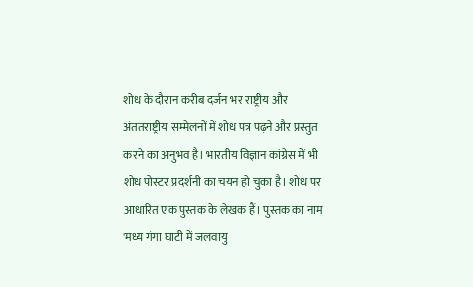शोध के दौरान करीब दर्जन भर राष्ट्रीय और अंततराष्ट्रीय सम्मेलनों में शोध पत्र पढ़ने और प्रस्तुत करने का अनुभव है। भारतीय विज्ञान कांग्रेस में भी शोध पोस्टर प्रदर्शनी का चयन हो चुका है। शोध पर आधारित एक पुस्तक के लेखक हैं। पुस्तक का नाम 'मध्य गंगा घाटी में जलवायु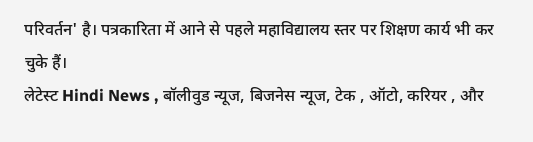परिवर्तन' है। पत्रकारिता में आने से पहले महाविद्यालय स्तर पर शिक्षण कार्य भी कर चुके हैं।
लेटेस्ट Hindi News , बॉलीवुड न्यूज, बिजनेस न्यूज, टेक , ऑटो, करियर , और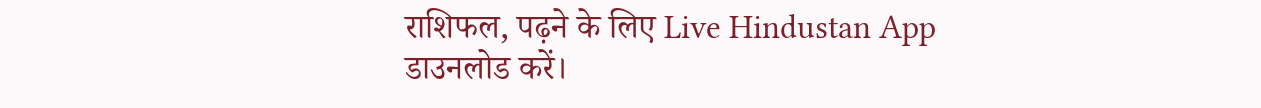राशिफल, पढ़ने के लिए Live Hindustan App डाउनलोड करें।